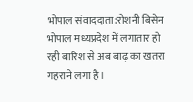भोपाल संवाददाता:रोशनी बिसेन
भोपाल मध्यप्रदेश में लगातार हो रही बारिश से अब बाढ़ का खतरा गहराने लगा है।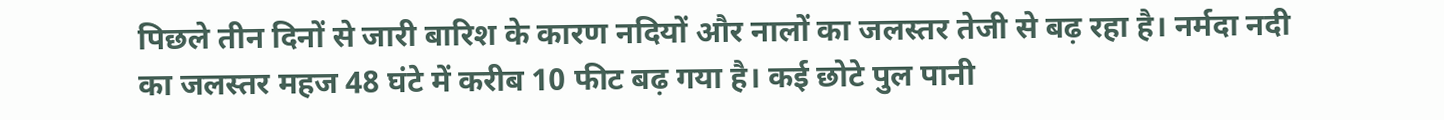पिछले तीन दिनों से जारी बारिश के कारण नदियों और नालों का जलस्तर तेजी से बढ़ रहा है। नर्मदा नदी का जलस्तर महज 48 घंटे में करीब 10 फीट बढ़ गया है। कई छोटे पुल पानी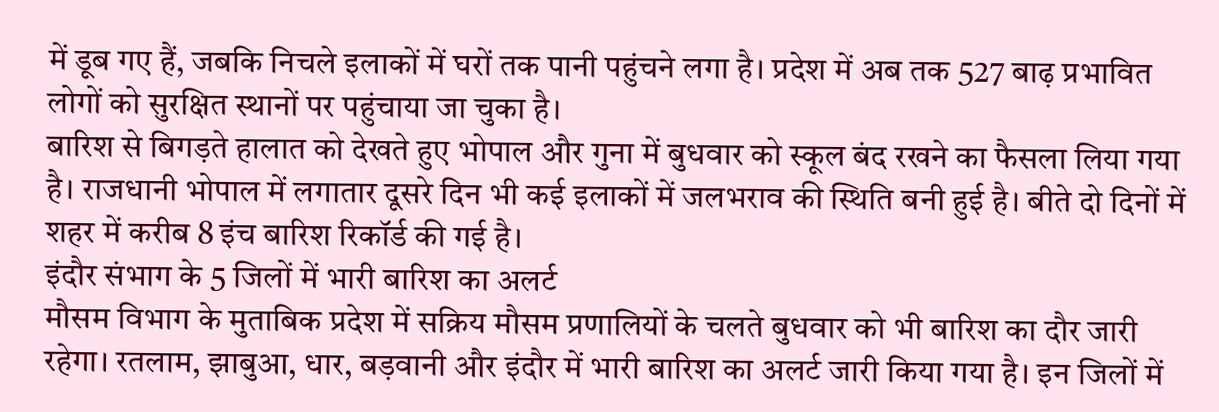में डूब गए हैं, जबकि निचले इलाकों में घरों तक पानी पहुंचने लगा है। प्रदेश में अब तक 527 बाढ़ प्रभावित लोगों को सुरक्षित स्थानों पर पहुंचाया जा चुका है।
बारिश से बिगड़ते हालात को देखते हुए भोपाल और गुना में बुधवार को स्कूल बंद रखने का फैसला लिया गया है। राजधानी भोपाल में लगातार दूसरे दिन भी कई इलाकों में जलभराव की स्थिति बनी हुई है। बीते दो दिनों में शहर में करीब 8 इंच बारिश रिकॉर्ड की गई है।
इंदौर संभाग के 5 जिलों में भारी बारिश का अलर्ट
मौसम विभाग के मुताबिक प्रदेश में सक्रिय मौसम प्रणालियों के चलते बुधवार को भी बारिश का दौर जारी रहेगा। रतलाम, झाबुआ, धार, बड़वानी और इंदौर में भारी बारिश का अलर्ट जारी किया गया है। इन जिलों में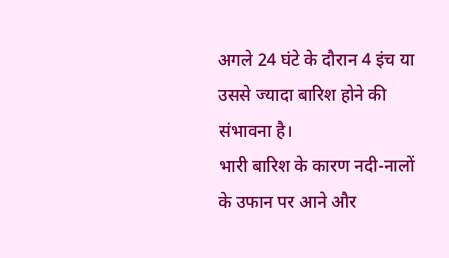अगले 24 घंटे के दौरान 4 इंच या उससे ज्यादा बारिश होने की संभावना है।
भारी बारिश के कारण नदी-नालों के उफान पर आने और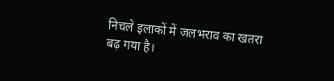निचले इलाकों में जलभराव का खतरा बढ़ गया है।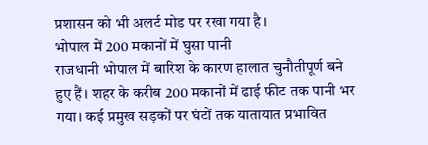प्रशासन को भी अलर्ट मोड पर रखा गया है।
भोपाल में 200 मकानों में घुसा पानी
राजधानी भोपाल में बारिश के कारण हालात चुनौतीपूर्ण बने हुए हैं। शहर के करीब 200 मकानों में ढाई फीट तक पानी भर गया। कई प्रमुख सड़कों पर घंटों तक यातायात प्रभावित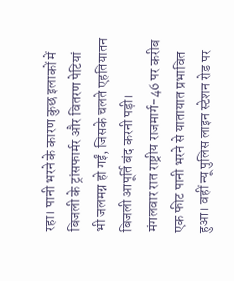रहा। पानी भरने के कारण कुछ इलाकों में बिजली के ट्रांसफार्मर और वितरण पेटियां भी जलमग्न हो गईं, जिसके चलते एहतियातन बिजली आपूर्ति बंद करनी पड़ी।
मंगलवार रात राष्ट्रीय राजमार्ग-46 पर करीब एक फीट पानी भरने से यातायात प्रभावित हुआ। वहीं न्यू पुलिस लाइन स्टेशन रोड पर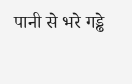पानी से भरे गड्ढे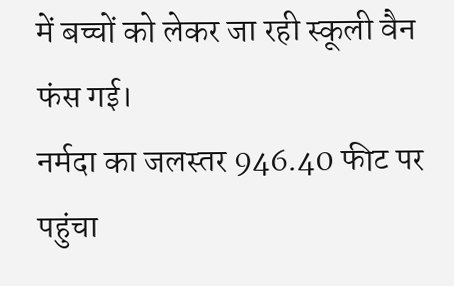में बच्चों को लेकर जा रही स्कूली वैन फंस गई।
नर्मदा का जलस्तर 946.40 फीट पर पहुंचा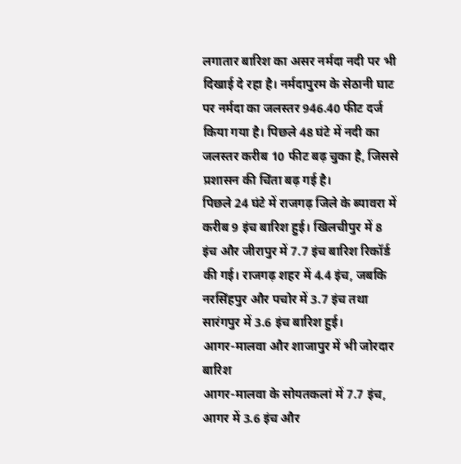लगातार बारिश का असर नर्मदा नदी पर भी दिखाई दे रहा है। नर्मदापुरम के सेठानी घाट पर नर्मदा का जलस्तर 946.40 फीट दर्ज किया गया है। पिछले 48 घंटे में नदी का जलस्तर करीब 10 फीट बढ़ चुका है, जिससे प्रशासन की चिंता बढ़ गई है।
पिछले 24 घंटे में राजगढ़ जिले के ब्यावरा में करीब 9 इंच बारिश हुई। खिलचीपुर में 8 इंच और जीरापुर में 7.7 इंच बारिश रिकॉर्ड की गई। राजगढ़ शहर में 4.4 इंच, जबकि नरसिंहपुर और पचोर में 3.7 इंच तथा सारंगपुर में 3.6 इंच बारिश हुई।
आगर-मालवा और शाजापुर में भी जोरदार बारिश
आगर-मालवा के सोयतकलां में 7.7 इंच, आगर में 3.6 इंच और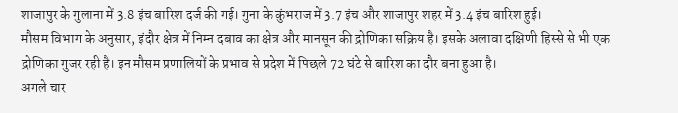शाजापुर के गुलाना में 3.8 इंच बारिश दर्ज की गई। गुना के कुंभराज में 3.7 इंच और शाजापुर शहर में 3.4 इंच बारिश हुई।
मौसम विभाग के अनुसार, इंदौर क्षेत्र में निम्न दबाव का क्षेत्र और मानसून की द्रोणिका सक्रिय है। इसके अलावा दक्षिणी हिस्से से भी एक द्रोणिका गुजर रही है। इन मौसम प्रणालियों के प्रभाव से प्रदेश में पिछले 72 घंटे से बारिश का दौर बना हुआ है।
अगले चार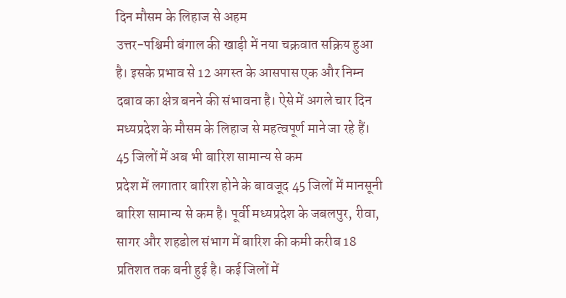दिन मौसम के लिहाज से अहम
उत्तर-पश्चिमी बंगाल की खाड़ी में नया चक्रवात सक्रिय हुआ है। इसके प्रभाव से 12 अगस्त के आसपास एक और निम्न दबाव का क्षेत्र बनने की संभावना है। ऐसे में अगले चार दिन मध्यप्रदेश के मौसम के लिहाज से महत्वपूर्ण माने जा रहे हैं।
45 जिलों में अब भी बारिश सामान्य से कम
प्रदेश में लगातार बारिश होने के बावजूद 45 जिलों में मानसूनी बारिश सामान्य से कम है। पूर्वी मध्यप्रदेश के जबलपुर, रीवा, सागर और शहडोल संभाग में बारिश की कमी करीब 18 प्रतिशत तक बनी हुई है। कई जिलों में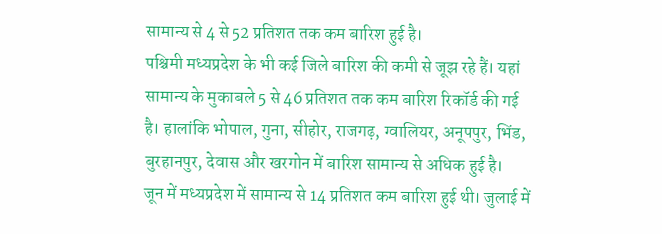सामान्य से 4 से 52 प्रतिशत तक कम बारिश हुई है।
पश्चिमी मध्यप्रदेश के भी कई जिले बारिश की कमी से जूझ रहे हैं। यहां सामान्य के मुकाबले 5 से 46 प्रतिशत तक कम बारिश रिकॉर्ड की गई है। हालांकि भोपाल, गुना, सीहोर, राजगढ़, ग्वालियर, अनूपपुर, भिंड, बुरहानपुर, देवास और खरगोन में बारिश सामान्य से अधिक हुई है।
जून में मध्यप्रदेश में सामान्य से 14 प्रतिशत कम बारिश हुई थी। जुलाई में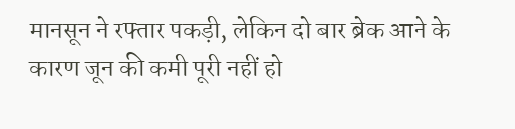मानसून ने रफ्तार पकड़ी, लेकिन दो बार ब्रेक आने के कारण जून की कमी पूरी नहीं हो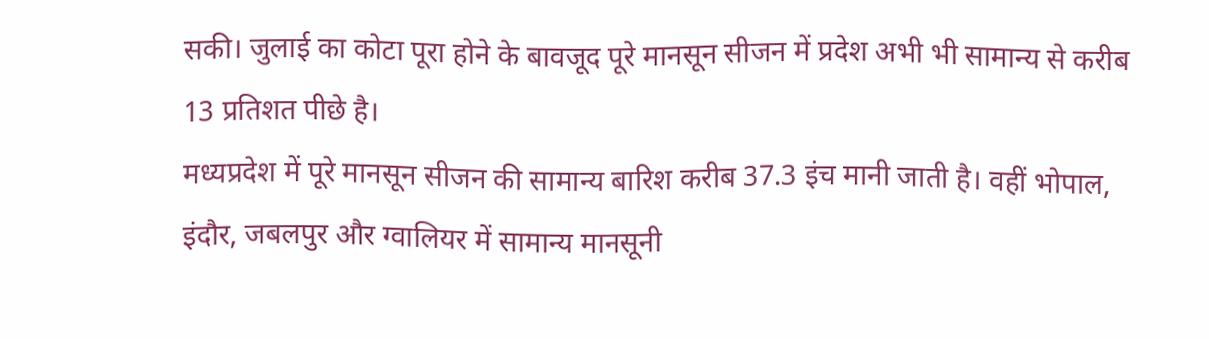सकी। जुलाई का कोटा पूरा होने के बावजूद पूरे मानसून सीजन में प्रदेश अभी भी सामान्य से करीब 13 प्रतिशत पीछे है।
मध्यप्रदेश में पूरे मानसून सीजन की सामान्य बारिश करीब 37.3 इंच मानी जाती है। वहीं भोपाल, इंदौर, जबलपुर और ग्वालियर में सामान्य मानसूनी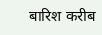बारिश करीब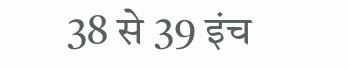38 से 39 इंच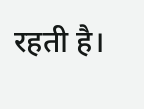रहती है।